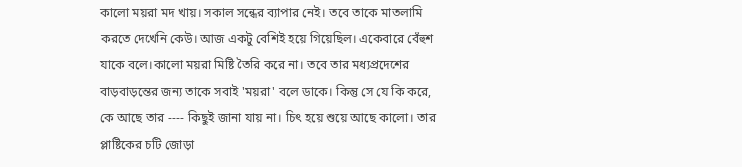কালো ময়রা মদ খায়। সকাল সন্ধের ব্যাপার নেই। তবে তাকে মাতলামি করতে দেখেনি কেউ। আজ একটু বেশিই হয়ে গিয়েছিল। একেবারে বেঁহুশ যাকে বলে।কালো ময়রা মিষ্টি তৈরি করে না। তবে তার মধ্যপ্রদেশের বাড়বাড়ন্তের জন্য তাকে সবাই 'ময়রা' বলে ডাকে। কিন্তু সে যে কি করে, কে আছে তার ---- কিছুই জানা যায় না। চিৎ হয়ে শুয়ে আছে কালো। তার প্লাষ্টিকের চটি জোড়া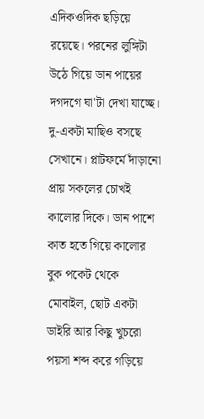এদিকওদিক ছড়িয়ে রয়েছে। পরনের লুঙ্গিটা উঠে গিয়ে ডান পায়ের দগদগে ঘা'টা দেখা যাচ্ছে। দু-একটা মাছিও বসছে সেখানে। প্লাটফর্মে দাঁড়ানো প্রায় সকলের চোখই কালোর দিকে। ডান পাশে কাত হতে গিয়ে কালোর বুক পকেট থেকে মোবাইল, ছোট একটা ডাইরি আর কিছু খুচরো পয়সা শব্দ করে গড়িয়ে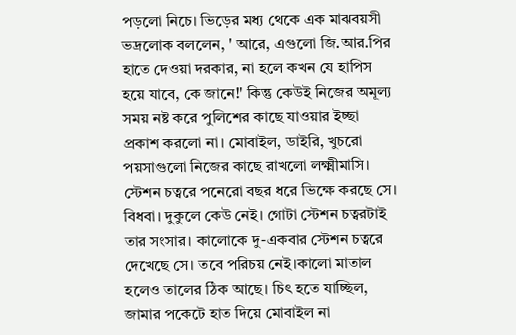পড়লো নিচে। ভিড়ের মধ্য থেকে এক মাঝবয়সী ভদ্রলোক বললেন, ' আরে, এগুলো জি.আর.পির হাতে দেওয়া দরকার, না হলে কখন যে হাপিস হয়ে যাবে, কে জানে!' কিন্তু কেউই নিজের অমূল্য সময় নষ্ট করে পুলিশের কাছে যাওয়ার ইচ্ছা প্রকাশ করলো না। মোবাইল, ডাইরি, খুচরো পয়সাগুলো নিজের কাছে রাখলো লক্ষ্মীমাসি। স্টেশন চত্বরে পনেরো বছর ধরে ভিক্ষে করছে সে। বিধবা। দুকুলে কেউ নেই। গোটা স্টেশন চত্বরটাই তার সংসার। কালোকে দু-একবার স্টেশন চত্বরে দেখেছে সে। তবে পরিচয় নেই।কালো মাতাল হলেও তালের ঠিক আছে। চিৎ হতে যাচ্ছিল, জামার পকেটে হাত দিয়ে মোবাইল না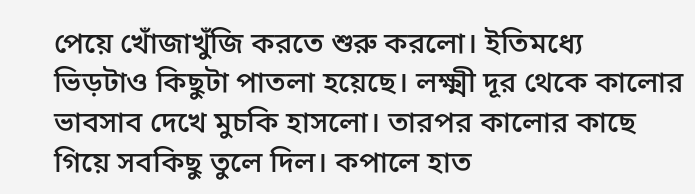পেয়ে খোঁজাখুঁজি করতে শুরু করলো। ইতিমধ্যে ভিড়টাও কিছুটা পাতলা হয়েছে। লক্ষ্মী দূর থেকে কালোর ভাবসাব দেখে মুচকি হাসলো। তারপর কালোর কাছে গিয়ে সবকিছু তুলে দিল। কপালে হাত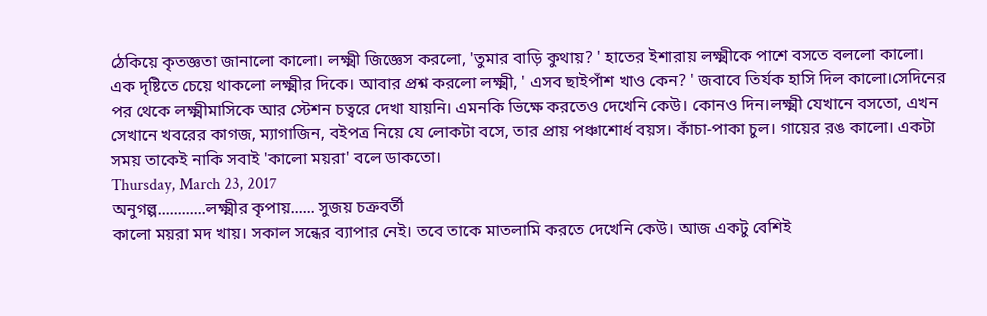ঠেকিয়ে কৃতজ্ঞতা জানালো কালো। লক্ষ্মী জিজ্ঞেস করলো, 'তুমার বাড়ি কুথায়? ' হাতের ইশারায় লক্ষ্মীকে পাশে বসতে বললো কালো। এক দৃষ্টিতে চেয়ে থাকলো লক্ষ্মীর দিকে। আবার প্রশ্ন করলো লক্ষ্মী, ' এসব ছাইপাঁশ খাও কেন? ' জবাবে তির্যক হাসি দিল কালো।সেদিনের পর থেকে লক্ষ্মীমাসিকে আর স্টেশন চত্বরে দেখা যায়নি। এমনকি ভিক্ষে করতেও দেখেনি কেউ। কোনও দিন।লক্ষ্মী যেখানে বসতো, এখন সেখানে খবরের কাগজ, ম্যাগাজিন, বইপত্র নিয়ে যে লোকটা বসে, তার প্রায় পঞ্চাশোর্ধ বয়স। কাঁচা-পাকা চুল। গায়ের রঙ কালো। একটা সময় তাকেই নাকি সবাই 'কালো ময়রা' বলে ডাকতো।
Thursday, March 23, 2017
অনুগল্প............লক্ষ্মীর কৃপায়...... সুজয় চক্রবর্তী
কালো ময়রা মদ খায়। সকাল সন্ধের ব্যাপার নেই। তবে তাকে মাতলামি করতে দেখেনি কেউ। আজ একটু বেশিই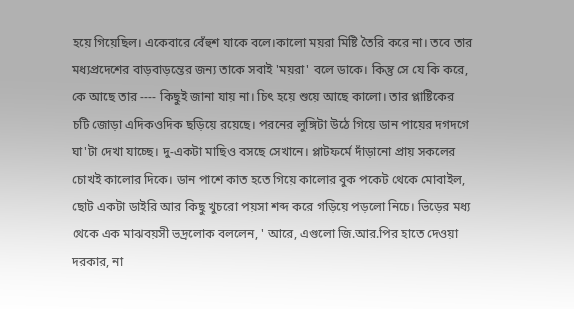হয়ে গিয়েছিল। একেবারে বেঁহুশ যাকে বলে।কালো ময়রা মিষ্টি তৈরি করে না। তবে তার মধ্যপ্রদেশের বাড়বাড়ন্তের জন্য তাকে সবাই 'ময়রা' বলে ডাকে। কিন্তু সে যে কি করে, কে আছে তার ---- কিছুই জানা যায় না। চিৎ হয়ে শুয়ে আছে কালো। তার প্লাষ্টিকের চটি জোড়া এদিকওদিক ছড়িয়ে রয়েছে। পরনের লুঙ্গিটা উঠে গিয়ে ডান পায়ের দগদগে ঘা'টা দেখা যাচ্ছে। দু-একটা মাছিও বসছে সেখানে। প্লাটফর্মে দাঁড়ানো প্রায় সকলের চোখই কালোর দিকে। ডান পাশে কাত হতে গিয়ে কালোর বুক পকেট থেকে মোবাইল, ছোট একটা ডাইরি আর কিছু খুচরো পয়সা শব্দ করে গড়িয়ে পড়লো নিচে। ভিড়ের মধ্য থেকে এক মাঝবয়সী ভদ্রলোক বললেন, ' আরে, এগুলো জি.আর.পির হাতে দেওয়া দরকার, না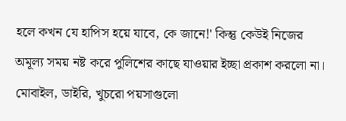হলে কখন যে হাপিস হয়ে যাবে, কে জানে!' কিন্তু কেউই নিজের অমূল্য সময় নষ্ট করে পুলিশের কাছে যাওয়ার ইচ্ছা প্রকাশ করলো না। মোবাইল, ডাইরি, খুচরো পয়সাগুলো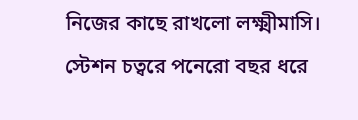নিজের কাছে রাখলো লক্ষ্মীমাসি। স্টেশন চত্বরে পনেরো বছর ধরে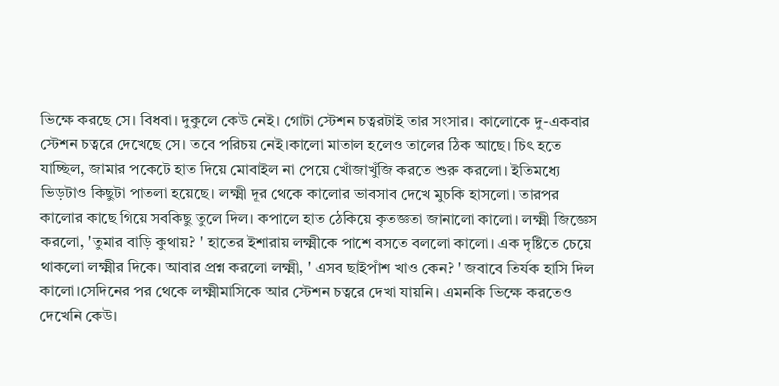ভিক্ষে করছে সে। বিধবা। দুকুলে কেউ নেই। গোটা স্টেশন চত্বরটাই তার সংসার। কালোকে দু-একবার স্টেশন চত্বরে দেখেছে সে। তবে পরিচয় নেই।কালো মাতাল হলেও তালের ঠিক আছে। চিৎ হতে যাচ্ছিল, জামার পকেটে হাত দিয়ে মোবাইল না পেয়ে খোঁজাখুঁজি করতে শুরু করলো। ইতিমধ্যে ভিড়টাও কিছুটা পাতলা হয়েছে। লক্ষ্মী দূর থেকে কালোর ভাবসাব দেখে মুচকি হাসলো। তারপর কালোর কাছে গিয়ে সবকিছু তুলে দিল। কপালে হাত ঠেকিয়ে কৃতজ্ঞতা জানালো কালো। লক্ষ্মী জিজ্ঞেস করলো, 'তুমার বাড়ি কুথায়? ' হাতের ইশারায় লক্ষ্মীকে পাশে বসতে বললো কালো। এক দৃষ্টিতে চেয়ে থাকলো লক্ষ্মীর দিকে। আবার প্রশ্ন করলো লক্ষ্মী, ' এসব ছাইপাঁশ খাও কেন? ' জবাবে তির্যক হাসি দিল কালো।সেদিনের পর থেকে লক্ষ্মীমাসিকে আর স্টেশন চত্বরে দেখা যায়নি। এমনকি ভিক্ষে করতেও দেখেনি কেউ।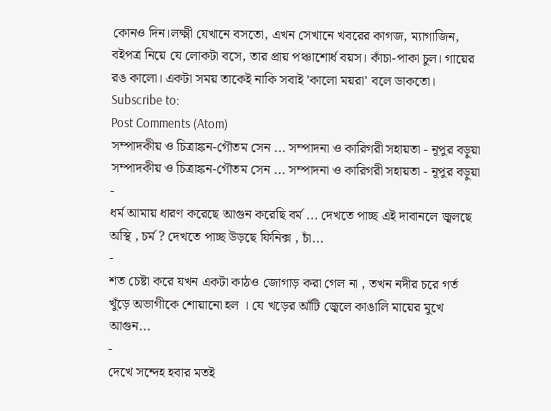কোনও দিন।লক্ষ্মী যেখানে বসতো, এখন সেখানে খবরের কাগজ, ম্যাগাজিন, বইপত্র নিয়ে যে লোকটা বসে, তার প্রায় পঞ্চাশোর্ধ বয়স। কাঁচা-পাকা চুল। গায়ের রঙ কালো। একটা সময় তাকেই নাকি সবাই 'কালো ময়রা' বলে ডাকতো।
Subscribe to:
Post Comments (Atom)
সম্পাদকীয় ও চিত্রাঙ্কন-গৌতম সেন ... সম্পাদনা ও কারিগরী সহায়তা - নূপুর বড়ুয়া
সম্পাদকীয় ও চিত্রাঙ্কন-গৌতম সেন ... সম্পাদনা ও কারিগরী সহায়তা - নূপুর বড়ুয়া
-
ধর্ম আমায় ধারণ করেছে আগুন করেছি বর্ম ... দেখতে পাচ্ছ এই দাবানলে জ্বলছে অস্থি , চর্ম ? দেখতে পাচ্ছ উড়ছে ফিনিক্স , চাঁ...
-
শত চেষ্টা করে যখন একটা কাঠও জোগাড় করা গেল না , তখন নদীর চরে গর্ত খুঁড়ে অভাগীকে শোয়ানো হল । যে খড়ের আঁটি জ্বেলে কাঙালি মায়ের মুখে আগুন...
-
দেখে সন্দেহ হবার মতই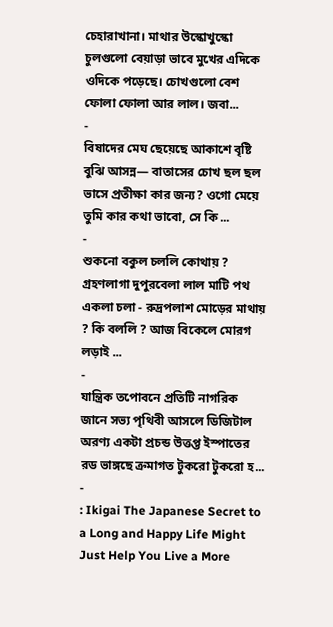চেহারাখানা। মাথার উস্কোখুস্কো চুলগুলো বেয়াড়া ভাবে মুখের এদিকে ওদিকে পড়েছে। চোখগুলো বেশ ফোলা ফোলা আর লাল। জবা...
-
বিষাদের মেঘ ছেয়েছে আকাশে বৃষ্টি বুঝি আসন্ন— বাতাসের চোখ ছল ছল ভাসে প্রতীক্ষা কার জন্য? ওগো মেয়ে তুমি কার কথা ভাবো, সে কি ...
-
শুকনো বকুল চললি কোথায় ? গ্রহণলাগা দুপুরবেলা লাল মাটি পথ একলা চলা - রুদ্রপলাশ মোড়ের মাথায় ? কি বললি ? আজ বিকেলে মোরগ লড়াই ...
-
যান্ত্রিক তপোবনে প্রতিটি নাগরিক জানে সভ্য পৃথিবী আসলে ডিজিটাল অরণ্য একটা প্রচন্ড উত্তপ্ত ইস্পাতের রড ভাঙ্গছে ক্রমাগত টুকরো টুকরো হ...
-
: Ikigai The Japanese Secret to a Long and Happy Life Might Just Help You Live a More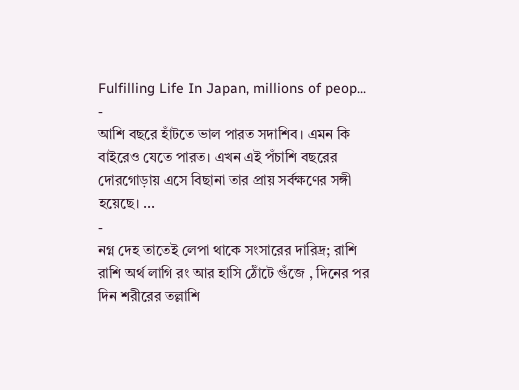Fulfilling Life In Japan, millions of peop...
-
আশি বছরে হাঁটতে ভাল পারত সদাশিব। এমন কি বাইরেও যেতে পারত। এখন এই পঁচাশি বছরের দোরগোড়ায় এসে বিছানা তার প্রায় সর্বক্ষণের সঙ্গী হয়েছে। ...
-
নগ্ন দেহ তাতেই লেপা থাকে সংসারের দারিদ্র; রাশি রাশি অর্থ লাগি রং আর হাসি ঠোঁটে গুঁজে , দিনের পর দিন শরীরের তল্লাশি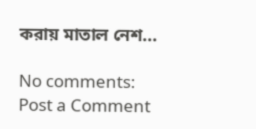করায় মাতাল নেশ...

No comments:
Post a Comment